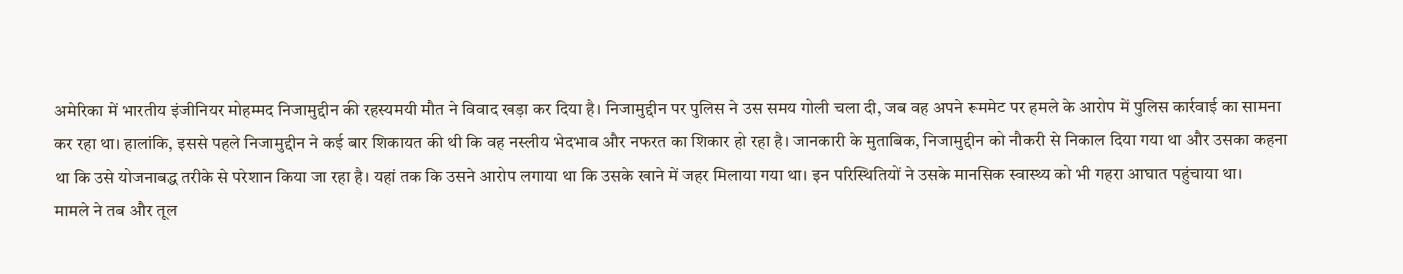अमेरिका में भारतीय इंजीनियर मोहम्मद निजामुद्दीन की रहस्यमयी मौत ने विवाद खड़ा कर दिया है। निजामुद्दीन पर पुलिस ने उस समय गोली चला दी, जब वह अपने रूममेट पर हमले के आरोप में पुलिस कार्रवाई का सामना कर रहा था। हालांकि, इससे पहले निजामुद्दीन ने कई बार शिकायत की थी कि वह नस्लीय भेदभाव और नफरत का शिकार हो रहा है। जानकारी के मुताबिक, निजामुद्दीन को नौकरी से निकाल दिया गया था और उसका कहना था कि उसे योजनाबद्ध तरीके से परेशान किया जा रहा है। यहां तक कि उसने आरोप लगाया था कि उसके खाने में जहर मिलाया गया था। इन परिस्थितियों ने उसके मानसिक स्वास्थ्य को भी गहरा आघात पहुंचाया था।
मामले ने तब और तूल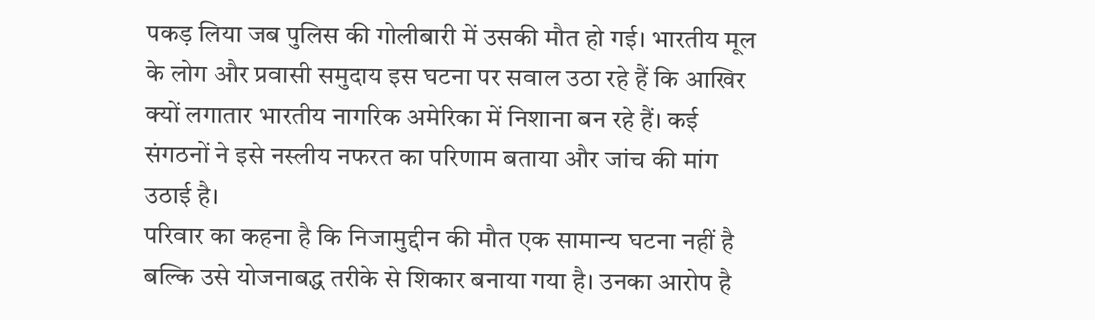पकड़ लिया जब पुलिस की गोलीबारी में उसकी मौत हो गई। भारतीय मूल के लोग और प्रवासी समुदाय इस घटना पर सवाल उठा रहे हैं कि आखिर क्यों लगातार भारतीय नागरिक अमेरिका में निशाना बन रहे हैं। कई संगठनों ने इसे नस्लीय नफरत का परिणाम बताया और जांच की मांग उठाई है।
परिवार का कहना है कि निजामुद्दीन की मौत एक सामान्य घटना नहीं है बल्कि उसे योजनाबद्ध तरीके से शिकार बनाया गया है। उनका आरोप है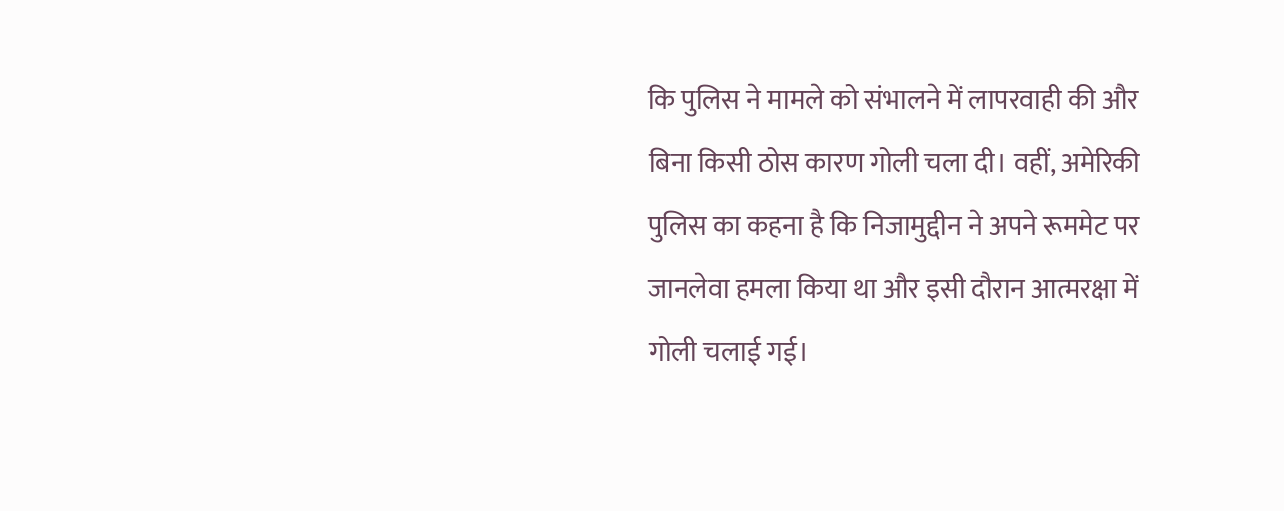कि पुलिस ने मामले को संभालने में लापरवाही की और बिना किसी ठोस कारण गोली चला दी। वहीं, अमेरिकी पुलिस का कहना है कि निजामुद्दीन ने अपने रूममेट पर जानलेवा हमला किया था और इसी दौरान आत्मरक्षा में गोली चलाई गई।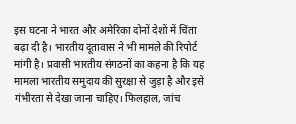इस घटना ने भारत और अमेरिका दोनों देशों में चिंता बढ़ा दी है। भारतीय दूतावास ने भी मामले की रिपोर्ट मांगी है। प्रवासी भारतीय संगठनों का कहना है कि यह मामला भारतीय समुदाय की सुरक्षा से जुड़ा है और इसे गंभीरता से देखा जाना चाहिए। फिलहाल, जांच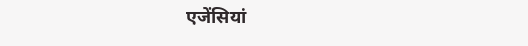एजेंसियां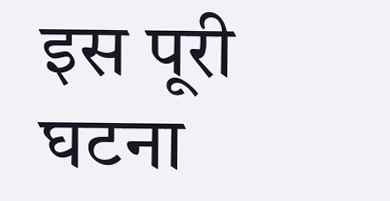इस पूरी घटना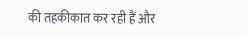की तहकीकात कर रही हैं और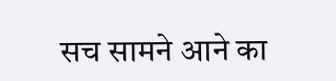सच सामने आने का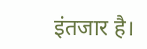इंतजार है।